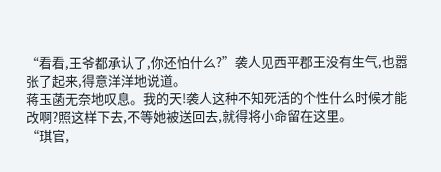“看看,王爷都承认了,你还怕什么?”袭人见西平郡王没有生气,也嚣张了起来,得意洋洋地说道。
蒋玉菡无奈地叹息。我的天!袭人这种不知死活的个性什么时候才能改啊?照这样下去,不等她被送回去,就得将小命留在这里。
“琪官,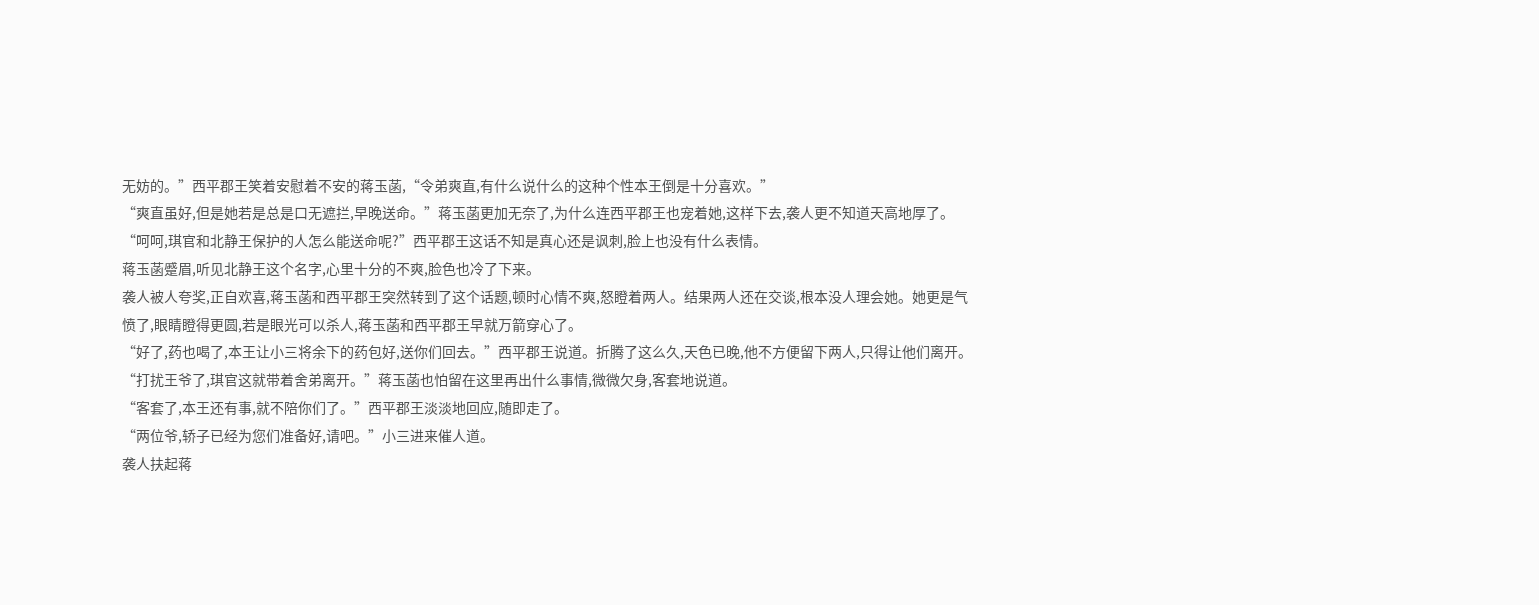无妨的。”西平郡王笑着安慰着不安的蒋玉菡,“令弟爽直,有什么说什么的这种个性本王倒是十分喜欢。”
“爽直虽好,但是她若是总是口无遮拦,早晚送命。”蒋玉菡更加无奈了,为什么连西平郡王也宠着她,这样下去,袭人更不知道天高地厚了。
“呵呵,琪官和北静王保护的人怎么能送命呢?”西平郡王这话不知是真心还是讽刺,脸上也没有什么表情。
蒋玉菡蹙眉,听见北静王这个名字,心里十分的不爽,脸色也冷了下来。
袭人被人夸奖,正自欢喜,蒋玉菡和西平郡王突然转到了这个话题,顿时心情不爽,怒瞪着两人。结果两人还在交谈,根本没人理会她。她更是气愤了,眼睛瞪得更圆,若是眼光可以杀人,蒋玉菡和西平郡王早就万箭穿心了。
“好了,药也喝了,本王让小三将余下的药包好,送你们回去。”西平郡王说道。折腾了这么久,天色已晚,他不方便留下两人,只得让他们离开。
“打扰王爷了,琪官这就带着舍弟离开。”蒋玉菡也怕留在这里再出什么事情,微微欠身,客套地说道。
“客套了,本王还有事,就不陪你们了。”西平郡王淡淡地回应,随即走了。
“两位爷,轿子已经为您们准备好,请吧。”小三进来催人道。
袭人扶起蒋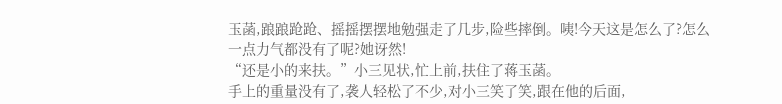玉菡,踉踉跄跄、摇摇摆摆地勉强走了几步,险些摔倒。咦!今天这是怎么了?怎么一点力气都没有了呢?她讶然!
“还是小的来扶。”小三见状,忙上前,扶住了蒋玉菡。
手上的重量没有了,袭人轻松了不少,对小三笑了笑,跟在他的后面,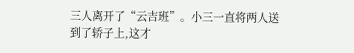三人离开了“云吉班”。小三一直将两人送到了轿子上,这才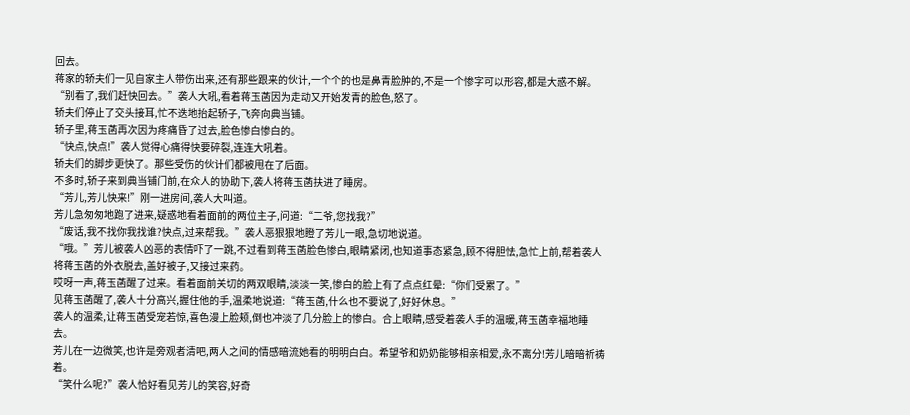回去。
蒋家的轿夫们一见自家主人带伤出来,还有那些跟来的伙计,一个个的也是鼻青脸肿的,不是一个惨字可以形容,都是大惑不解。
“别看了,我们赶快回去。”袭人大吼,看着蒋玉菡因为走动又开始发青的脸色,怒了。
轿夫们停止了交头接耳,忙不迭地抬起轿子,飞奔向典当铺。
轿子里,蒋玉菡再次因为疼痛昏了过去,脸色惨白惨白的。
“快点,快点!”袭人觉得心痛得快要碎裂,连连大吼着。
轿夫们的脚步更快了。那些受伤的伙计们都被甩在了后面。
不多时,轿子来到典当铺门前,在众人的协助下,袭人将蒋玉菡扶进了睡房。
“芳儿,芳儿快来!”刚一进房间,袭人大叫道。
芳儿急匆匆地跑了进来,疑惑地看着面前的两位主子,问道:“二爷,您找我?”
“废话,我不找你我找谁?快点,过来帮我。”袭人恶狠狠地瞪了芳儿一眼,急切地说道。
“哦。”芳儿被袭人凶恶的表情吓了一跳,不过看到蒋玉菡脸色惨白,眼睛紧闭,也知道事态紧急,顾不得胆怯,急忙上前,帮着袭人将蒋玉菡的外衣脱去,盖好被子,又接过来药。
哎呀一声,蒋玉菡醒了过来。看着面前关切的两双眼睛,淡淡一笑,惨白的脸上有了点点红晕:“你们受累了。”
见蒋玉菡醒了,袭人十分高兴,握住他的手,温柔地说道:“蒋玉菡,什么也不要说了,好好休息。”
袭人的温柔,让蒋玉菡受宠若惊,喜色漫上脸颊,倒也冲淡了几分脸上的惨白。合上眼睛,感受着袭人手的温暖,蒋玉菡幸福地睡去。
芳儿在一边微笑,也许是旁观者清吧,两人之间的情感暗流她看的明明白白。希望爷和奶奶能够相亲相爱,永不离分!芳儿暗暗祈祷着。
“笑什么呢?”袭人恰好看见芳儿的笑容,好奇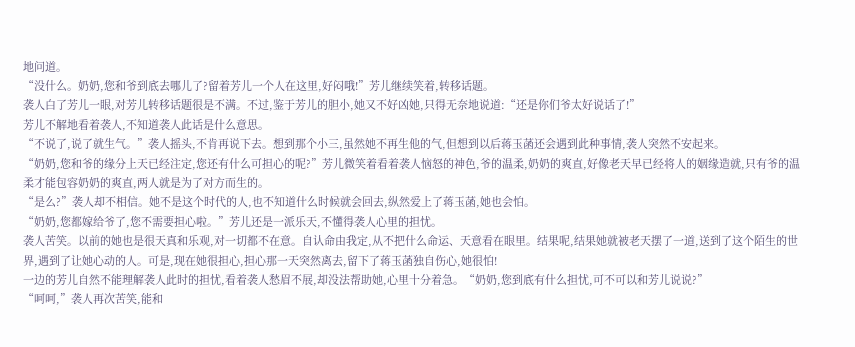地问道。
“没什么。奶奶,您和爷到底去哪儿了?留着芳儿一个人在这里,好闷哦!”芳儿继续笑着,转移话题。
袭人白了芳儿一眼,对芳儿转移话题很是不满。不过,鉴于芳儿的胆小,她又不好凶她,只得无奈地说道:“还是你们爷太好说话了!”
芳儿不解地看着袭人,不知道袭人此话是什么意思。
“不说了,说了就生气。”袭人摇头,不肯再说下去。想到那个小三,虽然她不再生他的气,但想到以后蒋玉菡还会遇到此种事情,袭人突然不安起来。
“奶奶,您和爷的缘分上天已经注定,您还有什么可担心的呢?”芳儿微笑着看着袭人恼怒的神色,爷的温柔,奶奶的爽直,好像老天早已经将人的姻缘造就,只有爷的温柔才能包容奶奶的爽直,两人就是为了对方而生的。
“是么?”袭人却不相信。她不是这个时代的人,也不知道什么时候就会回去,纵然爱上了蒋玉菡,她也会怕。
“奶奶,您都嫁给爷了,您不需要担心啦。”芳儿还是一派乐天,不懂得袭人心里的担忧。
袭人苦笑。以前的她也是很天真和乐观,对一切都不在意。自认命由我定,从不把什么命运、天意看在眼里。结果呢,结果她就被老天摆了一道,送到了这个陌生的世界,遇到了让她心动的人。可是,现在她很担心,担心那一天突然离去,留下了蒋玉菡独自伤心,她很怕!
一边的芳儿自然不能理解袭人此时的担忧,看着袭人愁眉不展,却没法帮助她,心里十分着急。“奶奶,您到底有什么担忧,可不可以和芳儿说说?”
“呵呵,”袭人再次苦笑,能和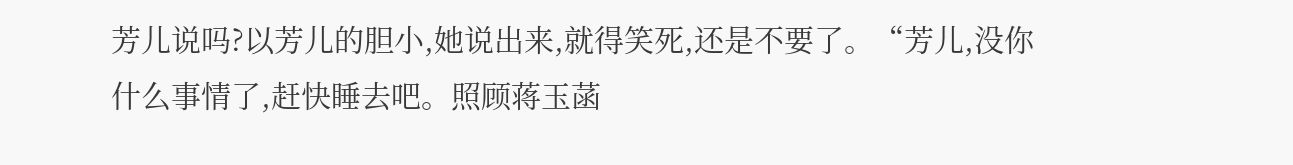芳儿说吗?以芳儿的胆小,她说出来,就得笑死,还是不要了。“芳儿,没你什么事情了,赶快睡去吧。照顾蒋玉菡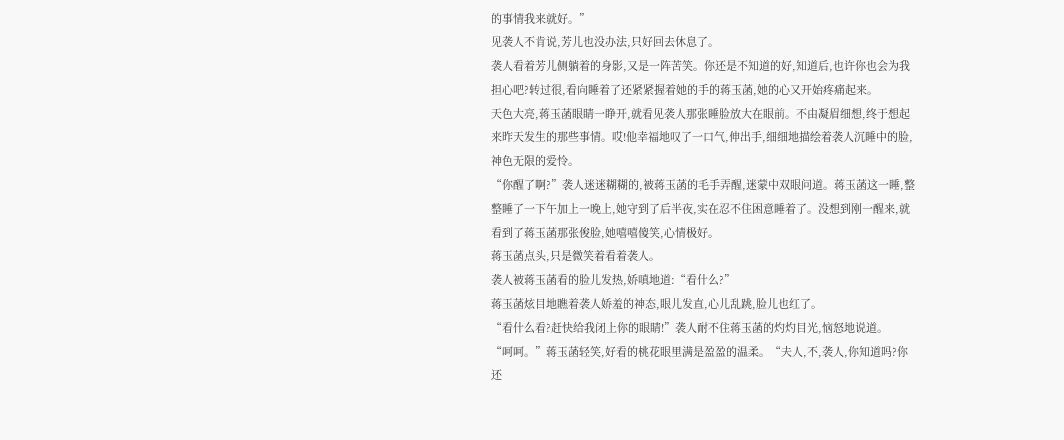的事情我来就好。”
见袭人不肯说,芳儿也没办法,只好回去休息了。
袭人看着芳儿侧躺着的身影,又是一阵苦笑。你还是不知道的好,知道后,也许你也会为我担心吧?转过很,看向睡着了还紧紧握着她的手的蒋玉菡,她的心又开始疼痛起来。
天色大亮,蒋玉菡眼睛一睁开,就看见袭人那张睡脸放大在眼前。不由凝眉细想,终于想起来昨天发生的那些事情。哎!他幸福地叹了一口气,伸出手,细细地描绘着袭人沉睡中的脸,神色无限的爱怜。
“你醒了啊?”袭人迷迷糊糊的,被蒋玉菡的毛手弄醒,迷蒙中双眼问道。蒋玉菡这一睡,整整睡了一下午加上一晚上,她守到了后半夜,实在忍不住困意睡着了。没想到刚一醒来,就看到了蒋玉菡那张俊脸,她嘻嘻傻笑,心情极好。
蒋玉菡点头,只是微笑着看着袭人。
袭人被蒋玉菡看的脸儿发热,娇嗔地道:“看什么?”
蒋玉菡炫目地瞧着袭人娇羞的神态,眼儿发直,心儿乱跳,脸儿也红了。
“看什么看?赶快给我闭上你的眼睛!”袭人耐不住蒋玉菡的灼灼目光,恼怒地说道。
“呵呵。”蒋玉菡轻笑,好看的桃花眼里满是盈盈的温柔。“夫人,不,袭人,你知道吗?你还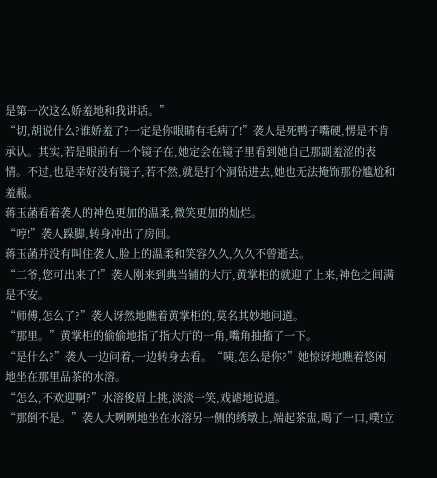是第一次这么娇羞地和我讲话。”
“切,胡说什么?谁娇羞了?一定是你眼睛有毛病了!”袭人是死鸭子嘴硬,愣是不肯承认。其实,若是眼前有一个镜子在,她定会在镜子里看到她自己那副羞涩的表情。不过,也是幸好没有镜子,若不然,就是打个洞钻进去,她也无法掩饰那份尴尬和羞赧。
蒋玉菡看着袭人的神色更加的温柔,微笑更加的灿烂。
“哼!”袭人跺脚,转身冲出了房间。
蒋玉菡并没有叫住袭人,脸上的温柔和笑容久久,久久不曾逝去。
“二爷,您可出来了!”袭人刚来到典当铺的大厅,黄掌柜的就迎了上来,神色之间满是不安。
“师傅,怎么了?”袭人讶然地瞧着黄掌柜的,莫名其妙地问道。
“那里。”黄掌柜的偷偷地指了指大厅的一角,嘴角抽搐了一下。
“是什么?”袭人一边问着,一边转身去看。“咦,怎么是你?”她惊讶地瞧着悠闲地坐在那里品茶的水溶。
“怎么,不欢迎啊?”水溶俊眉上挑,淡淡一笑,戏谑地说道。
“那倒不是。”袭人大咧咧地坐在水溶另一侧的绣墩上,端起茶盅,喝了一口,噗!立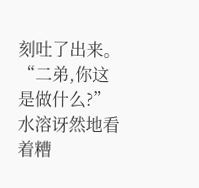刻吐了出来。
“二弟,你这是做什么?”水溶讶然地看着糟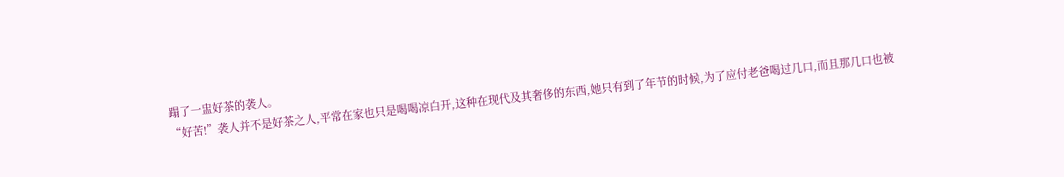蹋了一盅好茶的袭人。
“好苦!”袭人并不是好茶之人,平常在家也只是喝喝凉白开,这种在现代及其奢侈的东西,她只有到了年节的时候,为了应付老爸喝过几口,而且那几口也被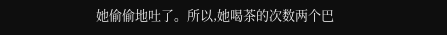她偷偷地吐了。所以,她喝茶的次数两个巴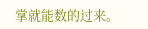掌就能数的过来。